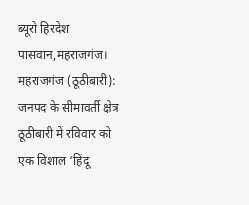ब्यूरो हिरदेश पासवान,महराजगंज।
महराजगंज (ठूठीबारी): जनपद के सीमावर्ती क्षेत्र ठूठीबारी में रविवार को एक विशाल ‘हिंदू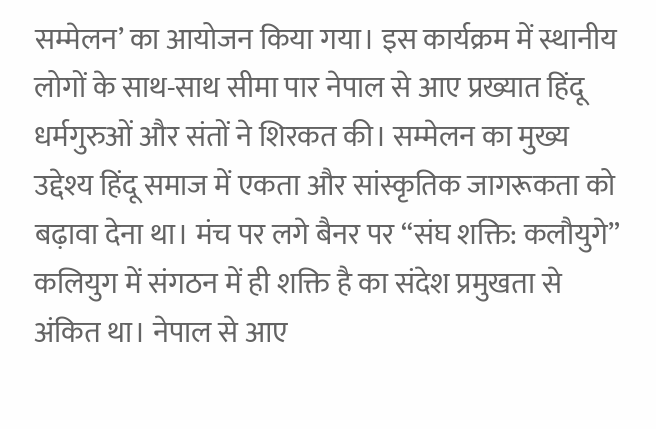सम्मेलन’ का आयोजन किया गया। इस कार्यक्रम में स्थानीय लोगों के साथ-साथ सीमा पार नेपाल से आए प्रख्यात हिंदू धर्मगुरुओं और संतों ने शिरकत की। सम्मेलन का मुख्य उद्देश्य हिंदू समाज में एकता और सांस्कृतिक जागरूकता को बढ़ावा देना था। मंच पर लगे बैनर पर “संघ शक्ति: कलौयुगे” कलियुग में संगठन में ही शक्ति है का संदेश प्रमुखता से अंकित था। नेपाल से आए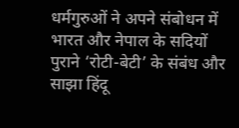धर्मगुरुओं ने अपने संबोधन में भारत और नेपाल के सदियों पुराने ‘रोटी-बेटी’ के संबंध और साझा हिंदू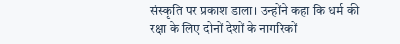संस्कृति पर प्रकाश डाला। उन्होंने कहा कि धर्म की रक्षा के लिए दोनों देशों के नागरिकों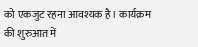को एकजुट रहना आवश्यक है। कार्यक्रम की शुरुआत में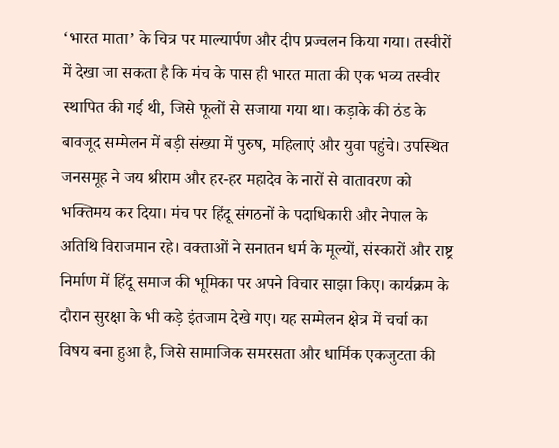‘भारत माता’ के चित्र पर माल्यार्पण और दीप प्रज्वलन किया गया। तस्वीरों में देखा जा सकता है कि मंच के पास ही भारत माता की एक भव्य तस्वीर स्थापित की गई थी, जिसे फूलों से सजाया गया था। कड़ाके की ठंड के बावजूद सम्मेलन में बड़ी संख्या में पुरुष, महिलाएं और युवा पहुंचे। उपस्थित जनसमूह ने जय श्रीराम और हर-हर महादेव के नारों से वातावरण को भक्तिमय कर दिया। मंच पर हिंदू संगठनों के पदाधिकारी और नेपाल के अतिथि विराजमान रहे। वक्ताओं ने सनातन धर्म के मूल्यों, संस्कारों और राष्ट्र निर्माण में हिंदू समाज की भूमिका पर अपने विचार साझा किए। कार्यक्रम के दौरान सुरक्षा के भी कड़े इंतजाम देखे गए। यह सम्मेलन क्षेत्र में चर्चा का विषय बना हुआ है, जिसे सामाजिक समरसता और धार्मिक एकजुटता की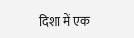दिशा में एक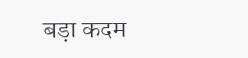बड़ा कदम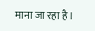माना जा रहा है।